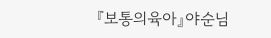『보통의육아』야순님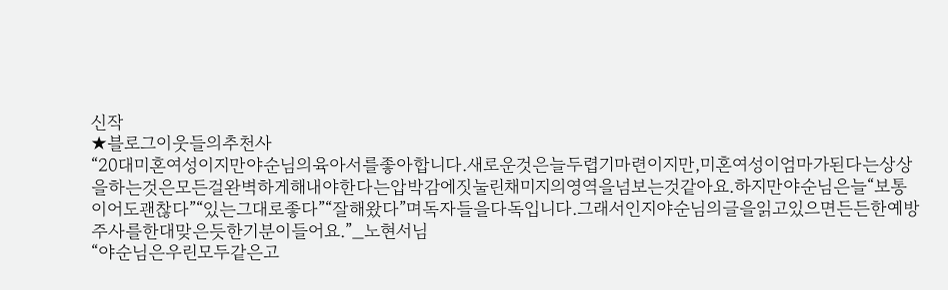신작
★블로그이웃들의추천사
“20대미혼여성이지만야순님의육아서를좋아합니다.새로운것은늘두렵기마련이지만,미혼여성이엄마가된다는상상을하는것은모든걸완벽하게해내야한다는압박감에짓눌린채미지의영역을넘보는것같아요.하지만야순님은늘“보통이어도괜찮다”“있는그대로좋다”“잘해왔다”며독자들을다독입니다.그래서인지야순님의글을읽고있으면든든한예방주사를한대맞은듯한기분이들어요.”_노현서님
“야순님은우린모두같은고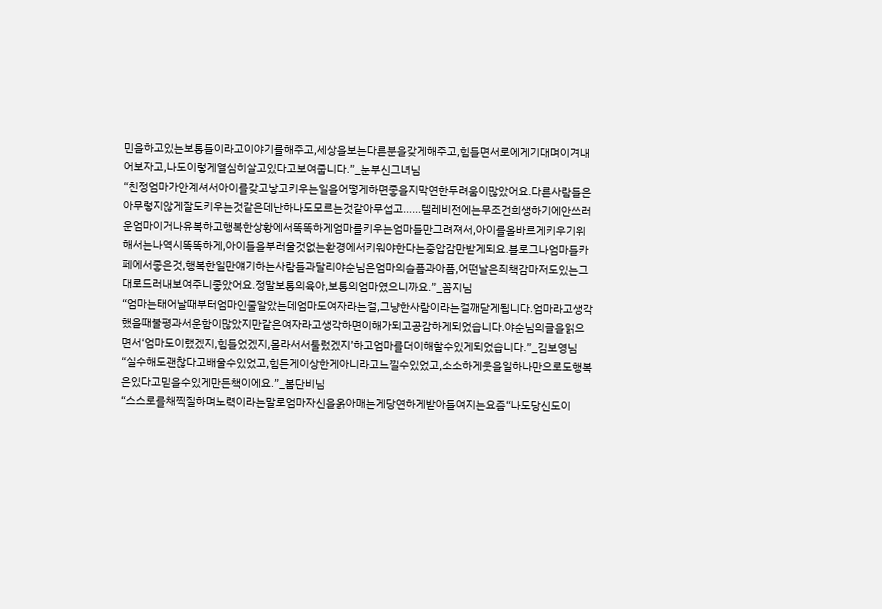민을하고있는보통들이라고이야기를해주고,세상을보는다른분을갖게해주고,힘들면서로에게기대며이겨내어보자고,나도이렇게열심히살고있다고보여줍니다.”_눈부신그녀님
“친정엄마가안계셔서아이를갖고낳고키우는일을어떻게하면좋을지막연한두려움이많았어요.다른사람들은아무렇지않게잘도키우는것같은데난하나도모르는것같아무섭고……텔레비전에는무조건희생하기에안쓰러운엄마이거나유복하고행복한상황에서똑똑하게엄마를키우는엄마들만그려져서,아이를올바르게키우기위해서는나역시똑똑하게,아이들을부러울것없는환경에서키워야한다는중압감만받게되요.블로그나엄마들카페에서좋은것,행복한일만얘기하는사람들과달리야순님은엄마의슬픔과아픔,어떤날은죄책감마저도있는그대로드러내보여주니좋았어요.정말보통의육아,보통의엄마였으니까요.”_꼼지님
“엄마는태어날때부터엄마인줄알았는데엄마도여자라는걸,그냥한사람이라는걸깨닫게됩니다.엄마라고생각했을때불평과서운함이많았지만같은여자라고생각하면이해가되고공감하게되었습니다.야순님의글을읽으면서‘엄마도이랬겠지,힘들었겠지,몰라서서툴렀겠지’하고엄마를더이해할수있게되었습니다.”_김보영님
“실수해도괜찮다고배울수있었고,힘든게이상한게아니라고느낄수있었고,소소하게웃을일하나만으로도행복은있다고믿을수있게만든책이에요.”_봄단비님
“스스로를채찍질하며노력이라는말로엄마자신을옭아매는게당연하게받아들여지는요즘“나도당신도이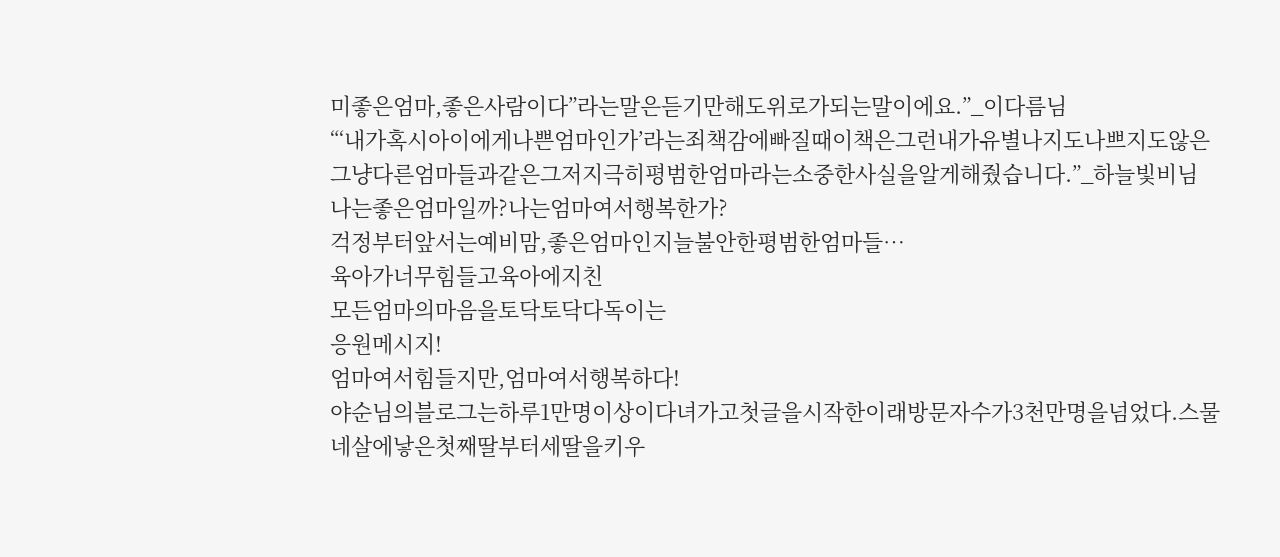미좋은엄마,좋은사람이다”라는말은듣기만해도위로가되는말이에요.”_이다름님
“‘내가혹시아이에게나쁜엄마인가’라는죄책감에빠질때이책은그런내가유별나지도나쁘지도않은그냥다른엄마들과같은그저지극히평범한엄마라는소중한사실을알게해줬습니다.”_하늘빛비님
나는좋은엄마일까?나는엄마여서행복한가?
걱정부터앞서는예비맘,좋은엄마인지늘불안한평범한엄마들…
육아가너무힘들고육아에지친
모든엄마의마음을토닥토닥다독이는
응원메시지!
엄마여서힘들지만,엄마여서행복하다!
야순님의블로그는하루1만명이상이다녀가고첫글을시작한이래방문자수가3천만명을넘었다.스물네살에낳은첫째딸부터세딸을키우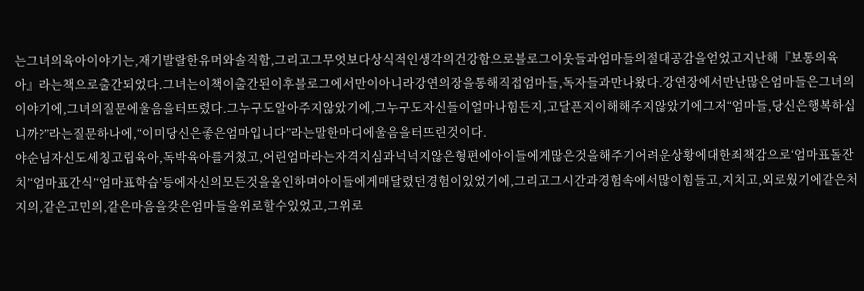는그녀의육아이야기는,재기발랄한유머와솔직함,그리고그무엇보다상식적인생각의건강함으로블로그이웃들과엄마들의절대공감을얻었고지난해『보통의육아』라는책으로출간되었다.그녀는이책이출간된이후블로그에서만이아니라강연의장을통해직접엄마들,독자들과만나왔다.강연장에서만난많은엄마들은그녀의이야기에,그녀의질문에울음을터뜨렸다.그누구도알아주지않았기에,그누구도자신들이얼마나힘든지,고달픈지이해해주지않았기에그저“엄마들,당신은행복하십니까?”라는질문하나에,“이미당신은좋은엄마입니다”라는말한마디에울음을터뜨린것이다.
야순님자신도세칭고립육아,독박육아를거쳤고,어린엄마라는자격지심과넉넉지않은형편에아이들에게많은것을해주기어려운상황에대한죄책감으로‘엄마표돌잔치’‘엄마표간식’‘엄마표학습’등에자신의모든것을올인하며아이들에게매달렸던경험이있었기에,그리고그시간과경험속에서많이힘들고,지치고,외로웠기에같은처지의,같은고민의,같은마음을갖은엄마들을위로할수있었고,그위로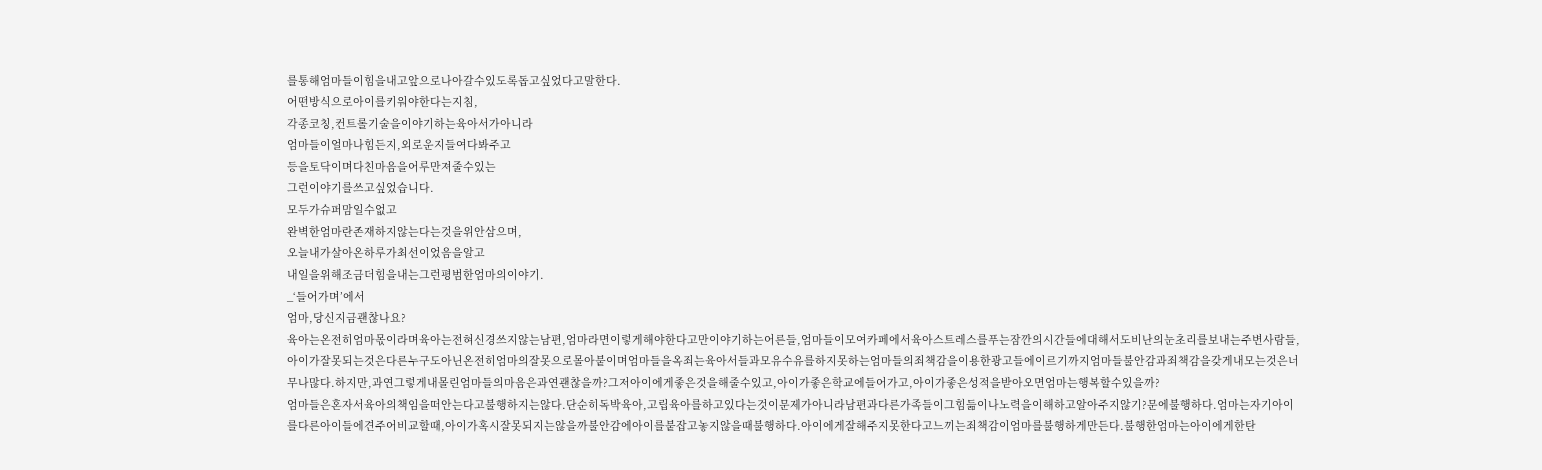를통해엄마들이힘을내고앞으로나아갈수있도록돕고싶었다고말한다.
어떤방식으로아이를키워야한다는지침,
각종코칭,컨트롤기술을이야기하는육아서가아니라
엄마들이얼마나힘든지,외로운지들여다봐주고
등을토닥이며다친마음을어루만져줄수있는
그런이야기를쓰고싶었습니다.
모두가슈퍼맘일수없고
완벽한엄마란존재하지않는다는것을위안삼으며,
오늘내가살아온하루가최선이었음을알고
내일을위해조금더힘을내는그런평범한엄마의이야기.
_‘들어가며’에서
엄마,당신지금괜찮나요?
육아는온전히엄마몫이라며육아는전혀신경쓰지않는남편,엄마라면이렇게해야한다고만이야기하는어른들,엄마들이모여카페에서육아스트레스를푸는잠깐의시간들에대해서도비난의눈초리를보내는주변사람들,아이가잘못되는것은다른누구도아닌온전히엄마의잘못으로몰아붙이며엄마들을옥죄는육아서들과모유수유를하지못하는엄마들의죄책감을이용한광고들에이르기까지엄마들불안감과죄책감을갖게내모는것은너무나많다.하지만,과연그렇게내몰린엄마들의마음은과연괜찮을까?그저아이에게좋은것을해줄수있고,아이가좋은학교에들어가고,아이가좋은성적을받아오면엄마는행복할수있을까?
엄마들은혼자서육아의책임을떠안는다고불행하지는않다.단순히독박육아,고립육아를하고있다는것이문제가아니라남편과다른가족들이그힘듦이나노력을이해하고알아주지않기?문에불행하다.엄마는자기아이를다른아이들에견주어비교할때,아이가혹시잘못되지는않을까불안감에아이를붙잡고놓지않을때불행하다.아이에게잘해주지못한다고느끼는죄책감이엄마를불행하게만든다.불행한엄마는아이에게한탄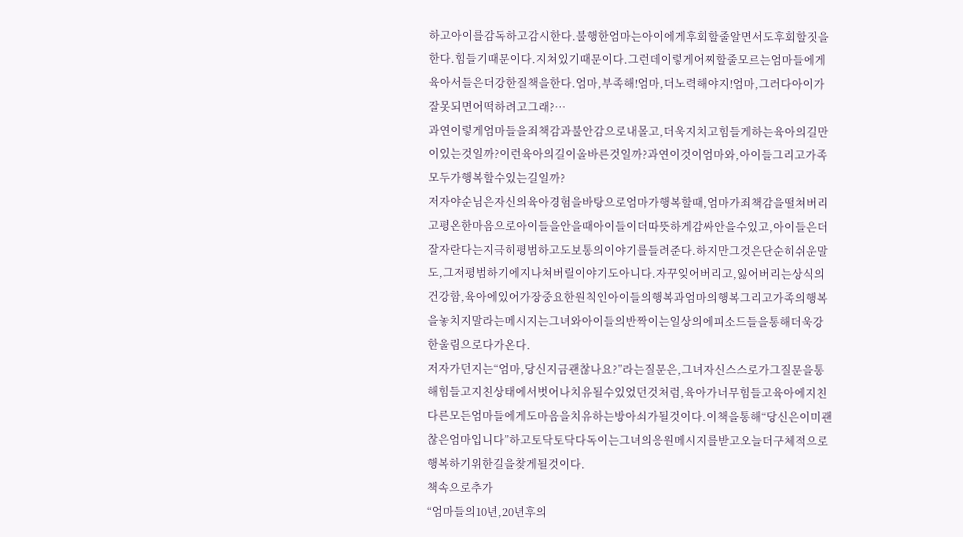하고아이를감독하고감시한다.불행한엄마는아이에게후회할줄알면서도후회할짓을한다.힘들기때문이다.지쳐있기때문이다.그런데이렇게어찌할줄모르는엄마들에게육아서들은더강한질책을한다.엄마,부족해!엄마,더노력해야지!엄마,그러다아이가잘못되면어떡하려고그래?…
과연이렇게엄마들을죄책감과불안감으로내몰고,더욱지치고힘들게하는육아의길만이있는것일까?이런육아의길이올바른것일까?과연이것이엄마와,아이들그리고가족모두가행복할수있는길일까?
저자야순님은자신의육아경험을바탕으로엄마가행복할때,엄마가죄책감을떨쳐버리고평온한마음으로아이들을안을때아이들이더따뜻하게감싸안을수있고,아이들은더잘자란다는지극히평범하고도보통의이야기를들려준다.하지만그것은단순히쉬운말도,그저평범하기에지나쳐버릴이야기도아니다.자꾸잊어버리고,잃어버리는상식의건강함,육아에있어가장중요한원칙인아이들의행복과엄마의행복그리고가족의행복을놓치지말라는메시지는그녀와아이들의반짝이는일상의에피소드들을통해더욱강한울림으로다가온다.
저자가던지는“엄마,당신지금괜찮나요?”라는질문은,그녀자신스스로가그질문을통해힘들고지친상태에서벗어나치유될수있었던것처럼,육아가너무힘들고육아에지친다른모든엄마들에게도마음을치유하는방아쇠가될것이다.이책을통해“당신은이미괜찮은엄마입니다”하고토닥토닥다독이는그녀의응원메시지를받고오늘더구체적으로행복하기위한길을찾게될것이다.
책속으로추가
“엄마들의10년,20년후의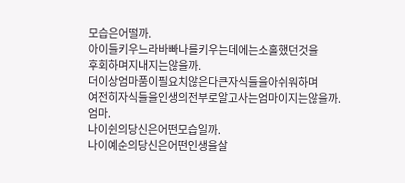모습은어떨까.
아이들키우느라바빠나를키우는데에는소홀했던것을
후회하며지내지는않을까.
더이상엄마품이필요치않은다큰자식들을아쉬워하며
여전히자식들을인생의전부로알고사는엄마이지는않을까.
엄마.
나이쉰의당신은어떤모습일까.
나이예순의당신은어떤인생을살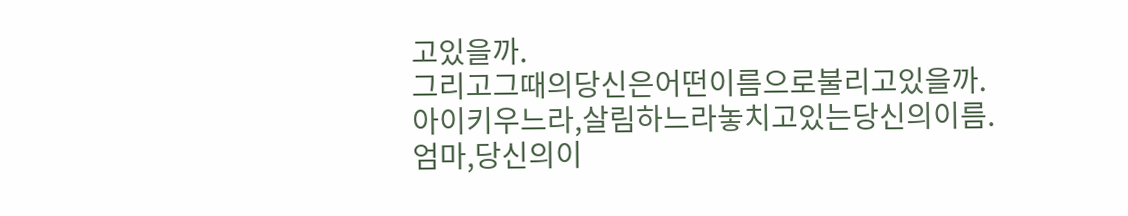고있을까.
그리고그때의당신은어떤이름으로불리고있을까.
아이키우느라,살림하느라놓치고있는당신의이름.
엄마,당신의이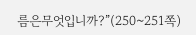름은무엇입니까?”(250~251쪽)